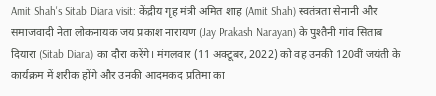Amit Shah's Sitab Diara visit: केंद्रीय गृह मंत्री अमित शाह (Amit Shah) स्वतंत्रता सेनानी और समाजवादी नेता लोकनायक जय प्रकाश नारायण (Jay Prakash Narayan) के पुश्तैनी गांव सिताब दियारा (Sitab Diara) का दौरा करेंगे। मंगलवार (11 अक्टूबर, 2022) को वह उनकी 120वीं जयंती के कार्यक्रम में शरीक होंगे और उनकी आदमकद प्रतिमा का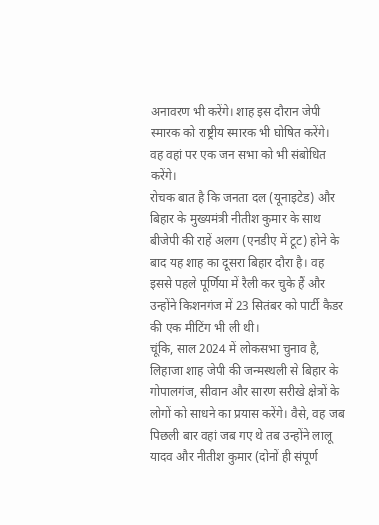अनावरण भी करेंगे। शाह इस दौरान जेपी स्मारक को राष्ट्रीय स्मारक भी घोषित करेंगे। वह वहां पर एक जन सभा को भी संबोधित करेंगे।
रोचक बात है कि जनता दल (यूनाइटेड) और बिहार के मुख्यमंत्री नीतीश कुमार के साथ बीजेपी की राहें अलग (एनडीए में टूट) होने के बाद यह शाह का दूसरा बिहार दौरा है। वह इससे पहले पूर्णिया में रैली कर चुके हैं और उन्होंने किशनगंज में 23 सितंबर को पार्टी कैडर की एक मीटिंग भी ली थी।
चूंकि, साल 2024 में लोकसभा चुनाव है, लिहाजा शाह जेपी की जन्मस्थली से बिहार के गोपालगंज, सीवान और सारण सरीखे क्षेत्रों के लोगों को साधने का प्रयास करेंगे। वैसे, वह जब पिछली बार वहां जब गए थे तब उन्होंने लालू यादव और नीतीश कुमार (दोनों ही संपूर्ण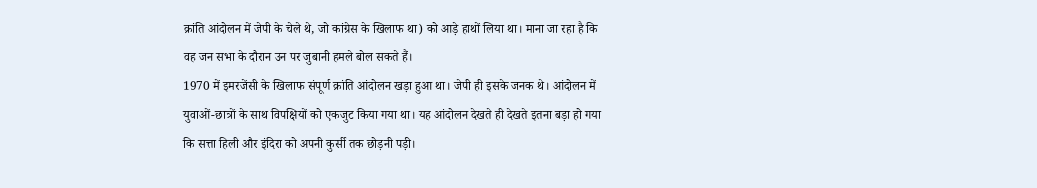क्रांति आंदोलन में जेपी के चेले थे, जो कांग्रेस के खिलाफ था) को आड़े हाथों लिया था। माना जा रहा है कि वह जन सभा के दौरान उन पर जुबानी हमले बोल सकते हैं।
1970 में इमरजेंसी के खिलाफ संपूर्ण क्रांति आंदोलन खड़ा हुआ था। जेपी ही इसके जनक थे। आंदोलन में युवाओं-छात्रों के साथ विपक्षियों को एकजुट किया गया था। यह आंदोलन देखते ही देखते इतना बड़ा हो गया कि सत्ता हिली और इंदिरा को अपनी कुर्सी तक छोड़नी पड़ी।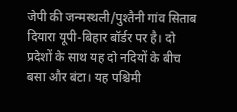जेपी की जन्मस्थली/पुश्तैनी गांव सिताब दियारा यूपी-बिहार बॉर्डर पर है। दो प्रदेशों के साथ यह दो नदियों के बीच बसा और बंटा। यह पश्चिमी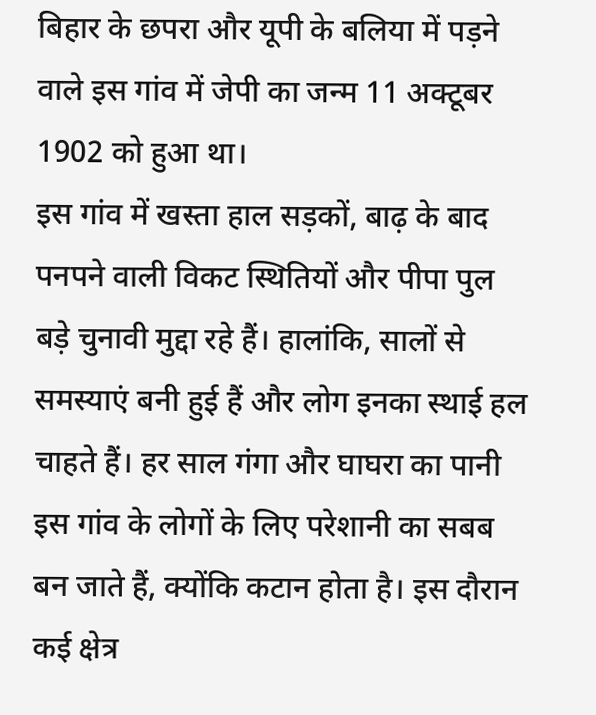बिहार के छपरा और यूपी के बलिया में पड़ने वाले इस गांव में जेपी का जन्म 11 अक्टूबर 1902 को हुआ था।
इस गांव में खस्ता हाल सड़कों, बाढ़ के बाद पनपने वाली विकट स्थितियों और पीपा पुल बड़े चुनावी मुद्दा रहे हैं। हालांकि, सालों से समस्याएं बनी हुई हैं और लोग इनका स्थाई हल चाहते हैं। हर साल गंगा और घाघरा का पानी इस गांव के लोगों के लिए परेशानी का सबब बन जाते हैं, क्योंकि कटान होता है। इस दौरान कई क्षेत्र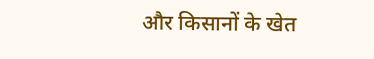और किसानों के खेत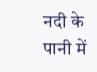नदी के पानी में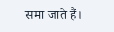समा जाते हैं।